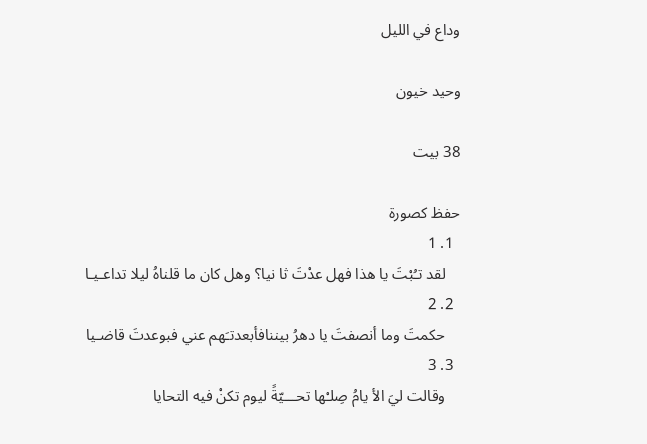وداع في الليل

وحيد خيون

38 بيت

حفظ كصورة
  1. 1
    لقد تـُبْتَ يا هذا فهل عدْتَ ثا نيا؟ وهل كان ما قلناهُ ليلا تداعـيـا
  2. 2
    حكمتَ وما أنصفتَ يا دهرُ بيننافأبعدتـَهم عني فبوعدتَ قاضـيا
  3. 3
    وقالت ليَ الأ يامُ صِلـْها تحـــيّةً ليوم تكنْ فيه التحايا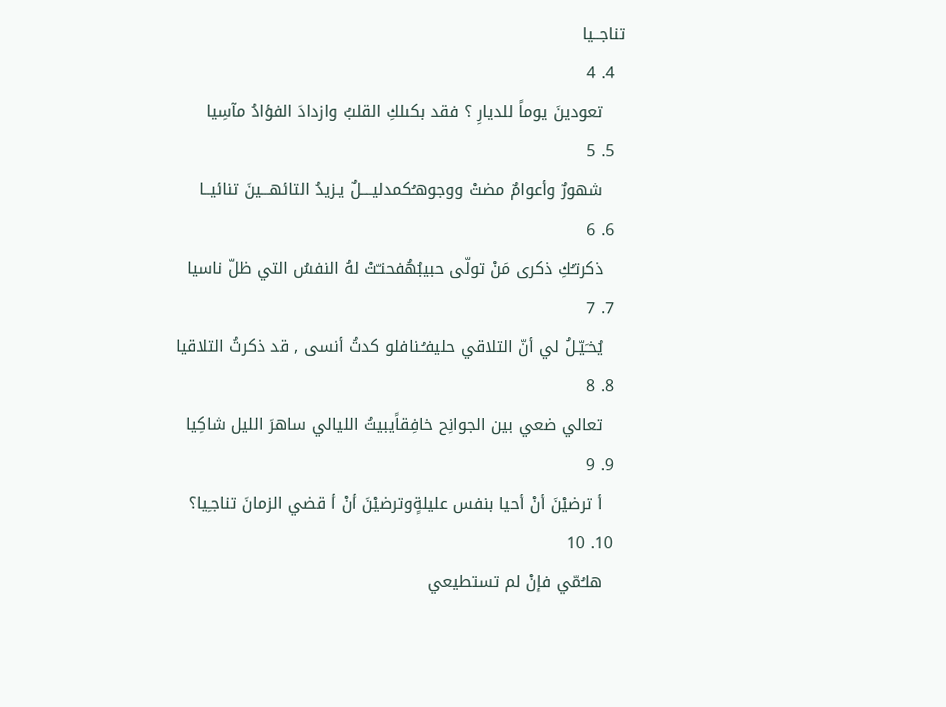تناجــيا
  4. 4
    تعودينَ يوماً للديارِ ؟ فقد بكىلكِ القلبُ وازدادَ الفؤادُ مآسِيا
  5. 5
    شهورٌ وأعوامٌ مضتْ ووجوهـُكمدليــــلٌ يـزيدُ التائهـــينَ تنائيــا
  6. 6
    ذكرتـُكِ ذكرى مَنْ تولّى حبيبُهُفحنـّتْ لهُ النفسُ التي ظلّ ناسيا
  7. 7
    يُخـَيّـلُ لي أنّ التلاقي حليفـُـنافلو كدتُ أنسى , قد ذكرتُ التلاقيا
  8. 8
    تعالي ضعي بين الجوانِح خافِقاًيبيتُ الليالي ساهرَ الليل شاكِيا
  9. 9
    أ ترضيْنَ أنْ أحيا بنفس عليلةٍوترضيْنَ أنْ أ قضي الزمانَ تناجـِيا؟
  10. 10
    هلـُمّي فإنْ لم تستطيعي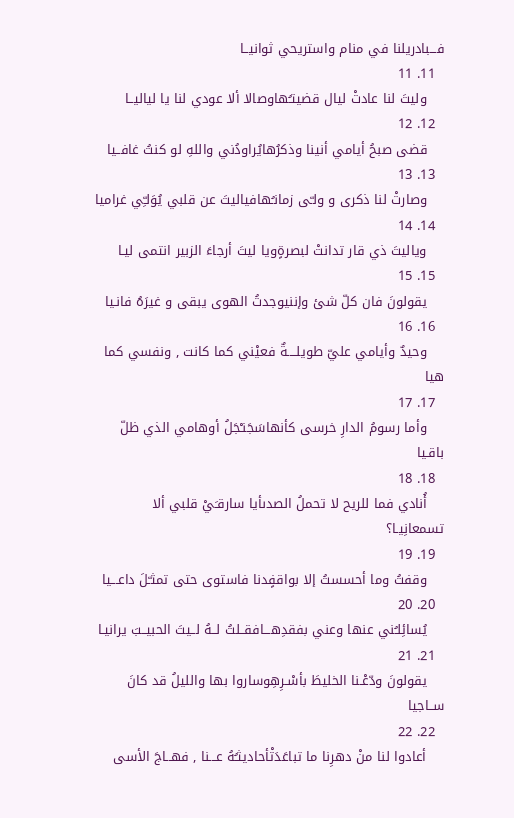فـــبادريلنا في منام واستريحي ثوانيــا
  11. 11
    وليتَ لنا عادتْ ليال قضيتـُهاوصالا ألا عودي لنا يا لياليــا
  12. 12
    قضى صبحُ أيامي أنينا وذكرُهايُراودُني واللهِ لو كنتُ غافــيا
  13. 13
    وصارتْ لنا ذكرى و ولـّى زمانـُهافياليتَ عن قلبي يُوَلـِّي غراميا
  14. 14
    وياليتَ ذي قار تدانتْ لبصرةٍويا ليتَ أرجاءَ الزبير انتمى ليـا
  15. 15
    يقولونَ فان كلّ شئ وإننيوجدتُ الهوى يبقى و غيرَهُ فانـيا
  16. 16
    وحيدٌ وأيامي عليّ طويلــــةٌ فعيْني كما كانت , ونفسي كما هيا
  17. 17
    وأما رسومُ الدارِ خرسى كأنهاسَجَنـْجَلُ أوهامي الذي ظلّ باقـيا
  18. 18
    أُنادي فما للريح لا تحملُ الصدىأيا سارقـَيْ قلبي ألا تسمعانِيـا؟
  19. 19
    وقفتُ وما أحسستُ إلا بواقفٍدنا فاستوى حتى تمثـّلَ داعـــيا
  20. 20
    يُسائِلـُني عنها وعني بفقدِهـــافقــلتُ لــهُ لــيتَ الحبيــبَ يرانيـا
  21. 21
    يقولونَ ودّعْـنا الخليطَ بأسْـرِهِوساروا بها والليلُ قد كانَ ســاجيا
  22. 22
    أعادوا لنا منْ دهرِنا ما تباعَدَتْأحاديثـُهُ عـــنا , فهــاجَ الأسى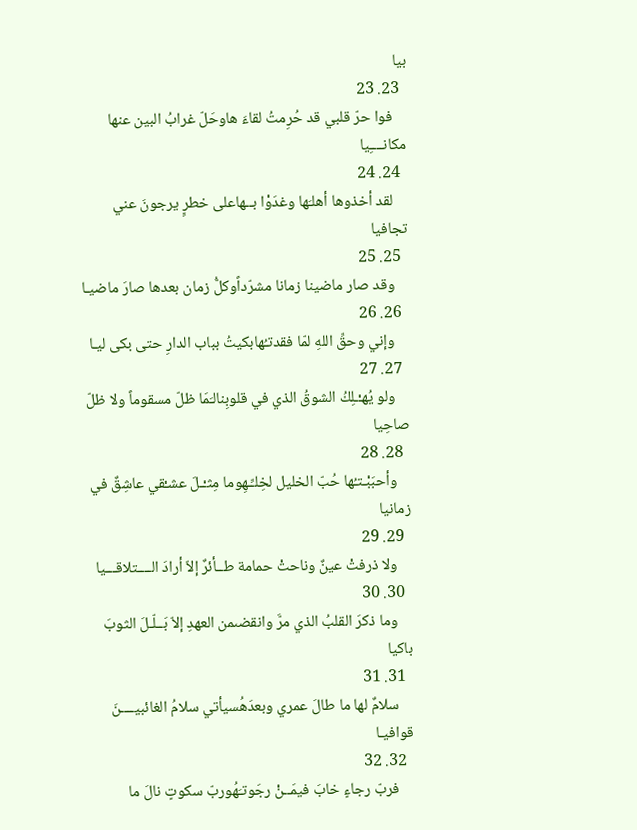بيا
  23. 23
    فوا حرّ قلبي قد حُرِمتُ لقاءَ هاوحَلّ غرابُ البين عنها مكانــــِيا
  24. 24
    لقد أخذوها أهلـَها وغدَوْا بــهاعلى خطرٍِ يرجونَ عني تجافيا
  25. 25
    وقد صار ماضينا زمانا مشرّداًوكلُّ زمان بعدها صارَ ماضيـا
  26. 26
    وإني وحقِّ اللهِ لمّا فقدتـُهابكيتُ بباب الدارِ حتى بكى ليـا
  27. 27
    ولو يُهـْـلِكُ الشوقُ الذي في قلوبِنالـَمَا ظلّ مسقوماً ولا ظلّ صاحِيا
  28. 28
    وأحبَبْـتـُها حُبّ الخليل لخِلـِّـهِوما مِثـْـلَ عشـْقي عاشِقٌ في زمانيا
  29. 29
    ولا ذرفتْ عينٌ وناحتْ حمامة طــأئرٌ إلاّ أرادَ الــــتلاقـــيا
  30. 30
    وما ذكرَ القلبُ الذي مرَّ وانقضىمن العهدِ إلاّ بَــلّـلَ الثوبَ باكيا
  31. 31
    سلامٌ لها ما طالَ عمري وبعدَهُسيأتي سلامُ الغائبيــــنَ قوافيـا
  32. 32
    فربّ رجاءٍ خابَ فيمَــنْ رجَوتـَهُوربّ سكوتٍ نالَ ما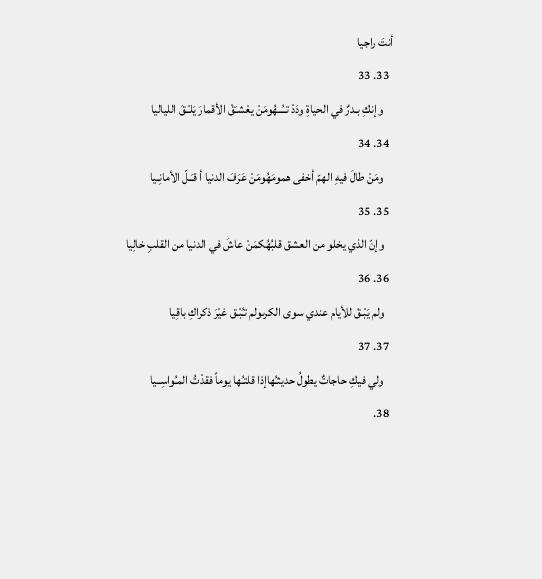أنتَ راجيا
  33. 33
    وإنكِ بـدرٌ في الحياةِ ودَدْ تــُــهُومَنْ يعْشـَقْ الأقمارَ يَلـْـقَ اللياليا
  34. 34
    ومَنْ طالَ فيهِ الهمّ أخفى همومَهُومَنْ عَرَفَ الدنيا أ قـَـلّ الأمانِـيا
  35. 35
    وإنّ الذي يخلو من العشق قلبُهُكمَنْ عاشَ في الدنيا من القلبِ خالِيا
  36. 36
    ولم يَبْـقَ للأيام عندي سوى الكرىولم تـُبْـق غيْرَ ذكراكِ باقِيا
  37. 37
    ولي فيكِ حاجاتٌ يطولُ حديثـُهاإذا قلتـُها يوماً فقدْتُ المـُواسِــيا
  38.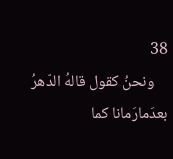38
    ونحنُ كقول قالهُ الدّهرُ بعدَمارَمانا كما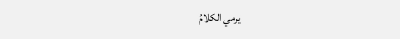يرمي الكلامُ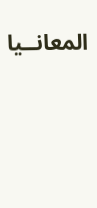المعانــيا